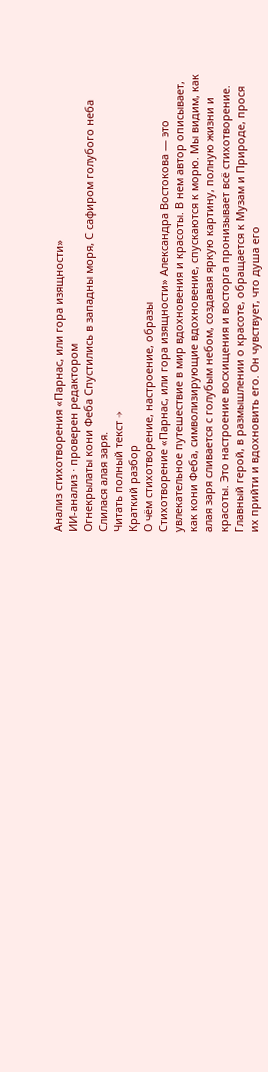Анализ стихотворения «Парнас, или гора изящности»
ИИ-анализ · проверен редактором
Огнекрылаты кони Феба Спустились в западны моря, С сафиром голубого неба Слилася алая заря.
Читать полный текст →
Краткий разбор
О чём стихотворение, настроение, образы
Стихотворение «Парнас, или гора изящности» Александра Востокова — это увлекательное путешествие в мир вдохновения и красоты. В нем автор описывает, как кони Феба, символизирующие вдохновение, спускаются к морю. Мы видим, как алая заря сливается с голубым небом, создавая яркую картину, полную жизни и красоты. Это настроение восхищения и восторга пронизывает всё стихотворение.
Главный герой, в размышлении о красоте, обращается к Музам и Природе, прося их прийти и вдохновить его. Он чувствует, что душа его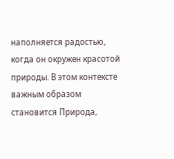наполняется радостью, когда он окружен красотой природы. В этом контексте важным образом становится Природа,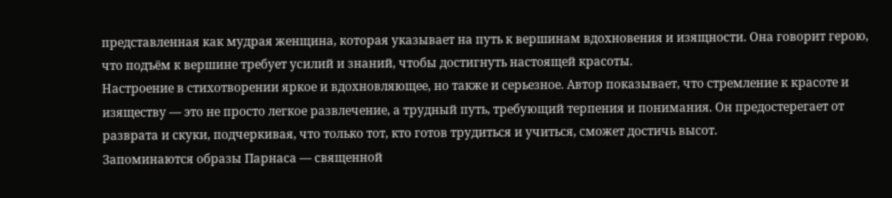представленная как мудрая женщина, которая указывает на путь к вершинам вдохновения и изящности. Она говорит герою, что подъём к вершине требует усилий и знаний, чтобы достигнуть настоящей красоты.
Настроение в стихотворении яркое и вдохновляющее, но также и серьезное. Автор показывает, что стремление к красоте и изяществу — это не просто легкое развлечение, а трудный путь, требующий терпения и понимания. Он предостерегает от разврата и скуки, подчеркивая, что только тот, кто готов трудиться и учиться, сможет достичь высот.
Запоминаются образы Парнаса — священной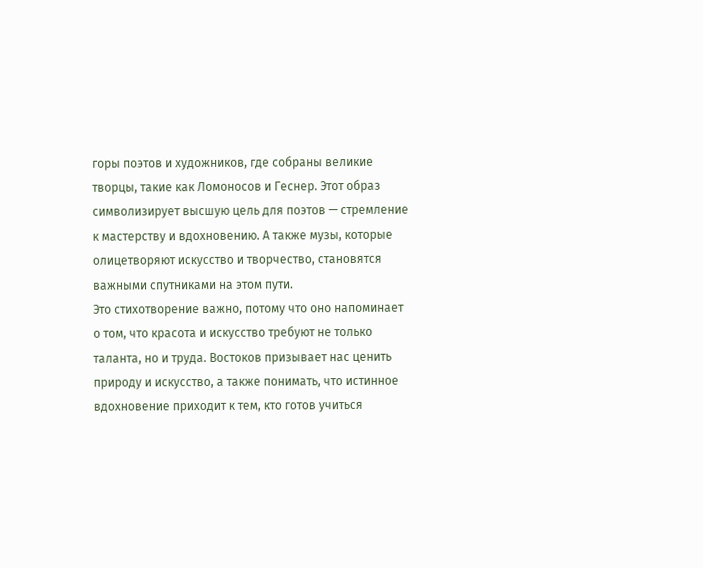горы поэтов и художников, где собраны великие творцы, такие как Ломоносов и Геснер. Этот образ символизирует высшую цель для поэтов — стремление к мастерству и вдохновению. А также музы, которые олицетворяют искусство и творчество, становятся важными спутниками на этом пути.
Это стихотворение важно, потому что оно напоминает о том, что красота и искусство требуют не только таланта, но и труда. Востоков призывает нас ценить природу и искусство, а также понимать, что истинное вдохновение приходит к тем, кто готов учиться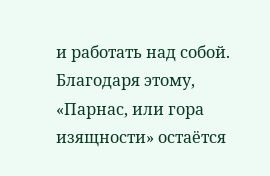и работать над собой. Благодаря этому, «Парнас, или гора изящности» остаётся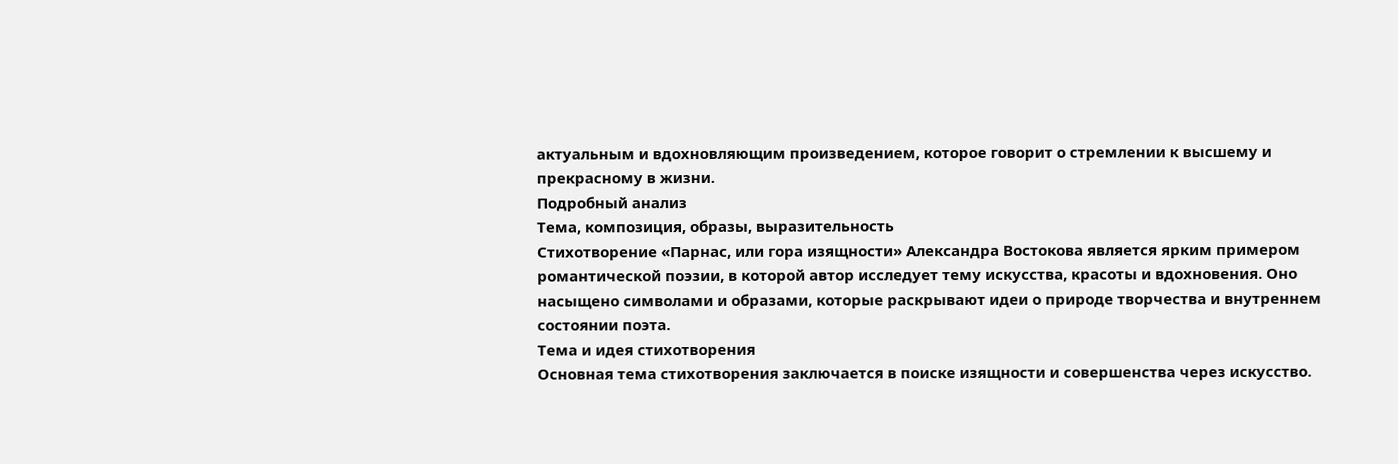актуальным и вдохновляющим произведением, которое говорит о стремлении к высшему и прекрасному в жизни.
Подробный анализ
Тема, композиция, образы, выразительность
Стихотворение «Парнас, или гора изящности» Александра Востокова является ярким примером романтической поэзии, в которой автор исследует тему искусства, красоты и вдохновения. Оно насыщено символами и образами, которые раскрывают идеи о природе творчества и внутреннем состоянии поэта.
Тема и идея стихотворения
Основная тема стихотворения заключается в поиске изящности и совершенства через искусство.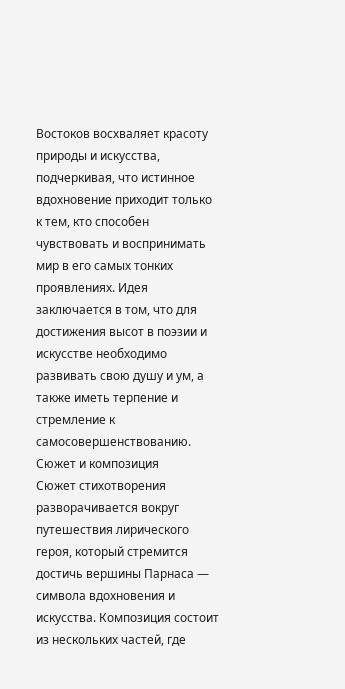Востоков восхваляет красоту природы и искусства, подчеркивая, что истинное вдохновение приходит только к тем, кто способен чувствовать и воспринимать мир в его самых тонких проявлениях. Идея заключается в том, что для достижения высот в поэзии и искусстве необходимо развивать свою душу и ум, а также иметь терпение и стремление к самосовершенствованию.
Сюжет и композиция
Сюжет стихотворения разворачивается вокруг путешествия лирического героя, который стремится достичь вершины Парнаса — символа вдохновения и искусства. Композиция состоит из нескольких частей, где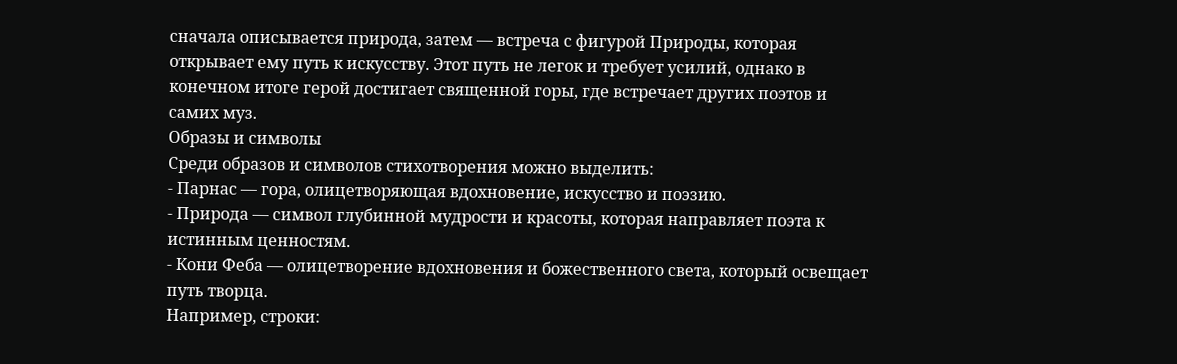сначала описывается природа, затем — встреча с фигурой Природы, которая открывает ему путь к искусству. Этот путь не легок и требует усилий, однако в конечном итоге герой достигает священной горы, где встречает других поэтов и самих муз.
Образы и символы
Среди образов и символов стихотворения можно выделить:
- Парнас — гора, олицетворяющая вдохновение, искусство и поэзию.
- Природа — символ глубинной мудрости и красоты, которая направляет поэта к истинным ценностям.
- Кони Феба — олицетворение вдохновения и божественного света, который освещает путь творца.
Например, строки: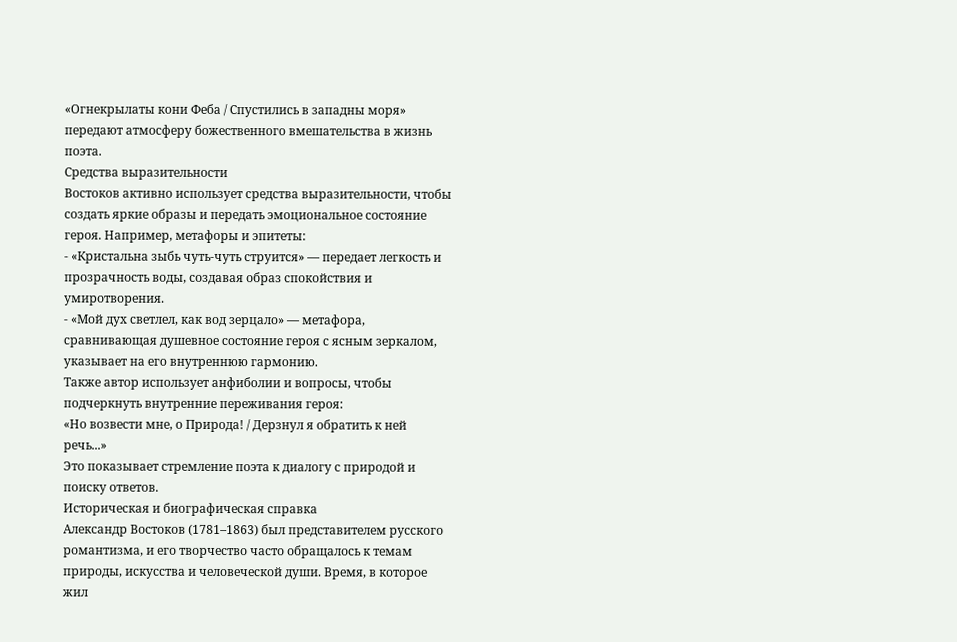«Огнекрылаты кони Феба / Спустились в западны моря»
передают атмосферу божественного вмешательства в жизнь поэта.
Средства выразительности
Востоков активно использует средства выразительности, чтобы создать яркие образы и передать эмоциональное состояние героя. Например, метафоры и эпитеты:
- «Кристальна зыбь чуть-чуть струится» — передает легкость и прозрачность воды, создавая образ спокойствия и умиротворения.
- «Мой дух светлел, как вод зерцало» — метафора, сравнивающая душевное состояние героя с ясным зеркалом, указывает на его внутреннюю гармонию.
Также автор использует анфиболии и вопросы, чтобы подчеркнуть внутренние переживания героя:
«Но возвести мне, о Природа! / Дерзнул я обратить к ней речь...»
Это показывает стремление поэта к диалогу с природой и поиску ответов.
Историческая и биографическая справка
Александр Востоков (1781–1863) был представителем русского романтизма, и его творчество часто обращалось к темам природы, искусства и человеческой души. Время, в которое жил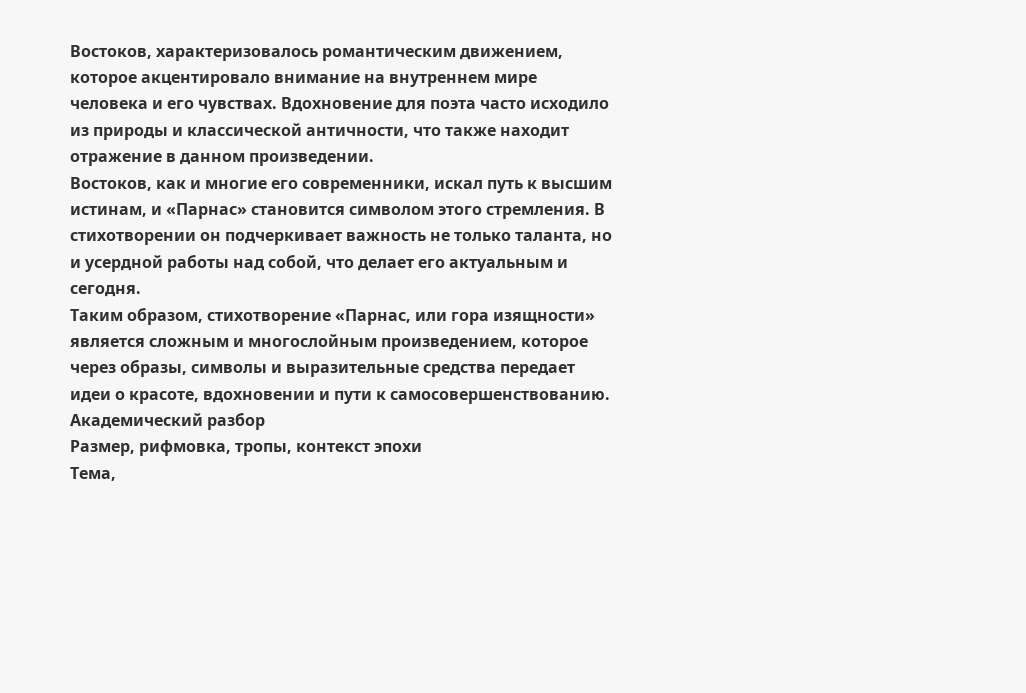Востоков, характеризовалось романтическим движением, которое акцентировало внимание на внутреннем мире человека и его чувствах. Вдохновение для поэта часто исходило из природы и классической античности, что также находит отражение в данном произведении.
Востоков, как и многие его современники, искал путь к высшим истинам, и «Парнас» становится символом этого стремления. В стихотворении он подчеркивает важность не только таланта, но и усердной работы над собой, что делает его актуальным и сегодня.
Таким образом, стихотворение «Парнас, или гора изящности» является сложным и многослойным произведением, которое через образы, символы и выразительные средства передает идеи о красоте, вдохновении и пути к самосовершенствованию.
Академический разбор
Размер, рифмовка, тропы, контекст эпохи
Тема,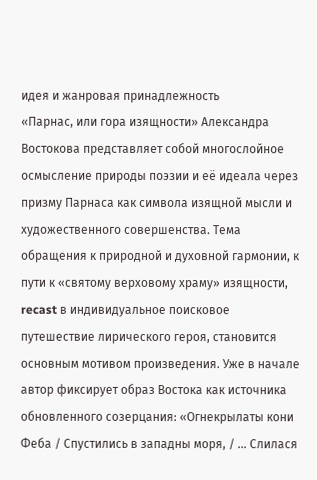идея и жанровая принадлежность
«Парнас, или гора изящности» Александра Востокова представляет собой многослойное осмысление природы поэзии и её идеала через призму Парнаса как символа изящной мысли и художественного совершенства. Тема обращения к природной и духовной гармонии, к пути к «святому верховому храму» изящности, recast в индивидуальное поисковое путешествие лирического героя, становится основным мотивом произведения. Уже в начале автор фиксирует образ Востока как источника обновленного созерцания: «Огнекрылаты кони Феба / Спустились в западны моря, / … Слилася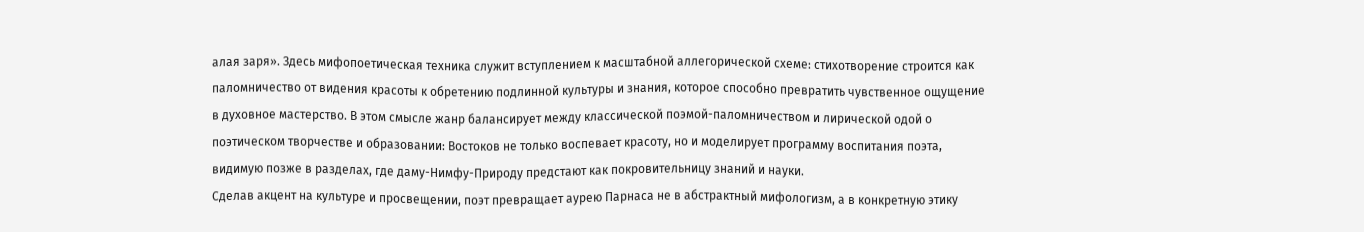алая заря». Здесь мифопоетическая техника служит вступлением к масштабной аллегорической схеме: стихотворение строится как паломничество от видения красоты к обретению подлинной культуры и знания, которое способно превратить чувственное ощущение в духовное мастерство. В этом смысле жанр балансирует между классической поэмой-паломничеством и лирической одой о поэтическом творчестве и образовании: Востоков не только воспевает красоту, но и моделирует программу воспитания поэта, видимую позже в разделах, где даму-Нимфу-Природу предстают как покровительницу знаний и науки.
Сделав акцент на культуре и просвещении, поэт превращает аурею Парнаса не в абстрактный мифологизм, а в конкретную этику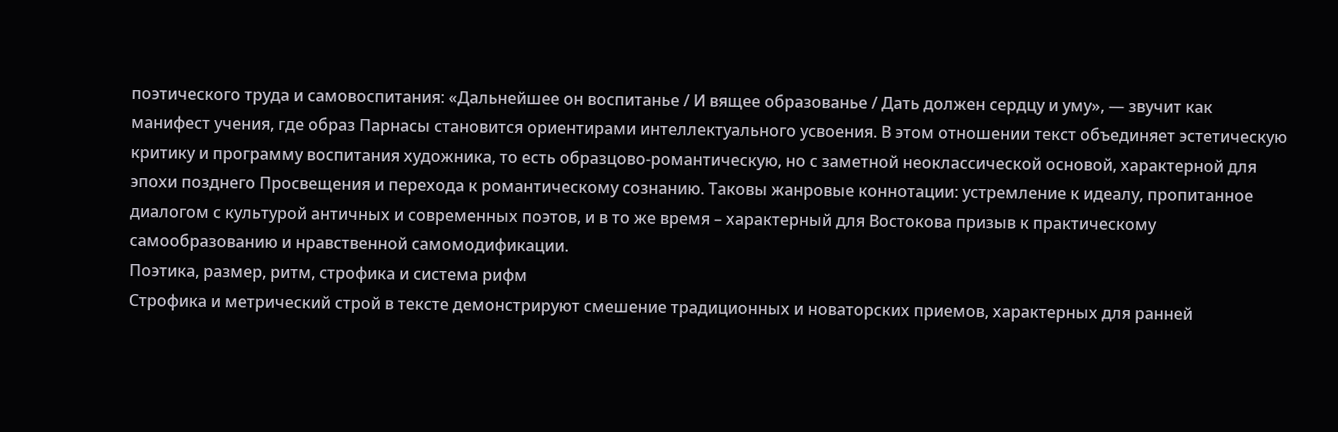поэтического труда и самовоспитания: «Дальнейшее он воспитанье / И вящее образованье / Дать должен сердцу и уму», — звучит как манифест учения, где образ Парнасы становится ориентирами интеллектуального усвоения. В этом отношении текст объединяет эстетическую критику и программу воспитания художника, то есть образцово-романтическую, но с заметной неоклассической основой, характерной для эпохи позднего Просвещения и перехода к романтическому сознанию. Таковы жанровые коннотации: устремление к идеалу, пропитанное диалогом с культурой античных и современных поэтов, и в то же время – характерный для Востокова призыв к практическому самообразованию и нравственной самомодификации.
Поэтика, размер, ритм, строфика и система рифм
Строфика и метрический строй в тексте демонстрируют смешение традиционных и новаторских приемов, характерных для ранней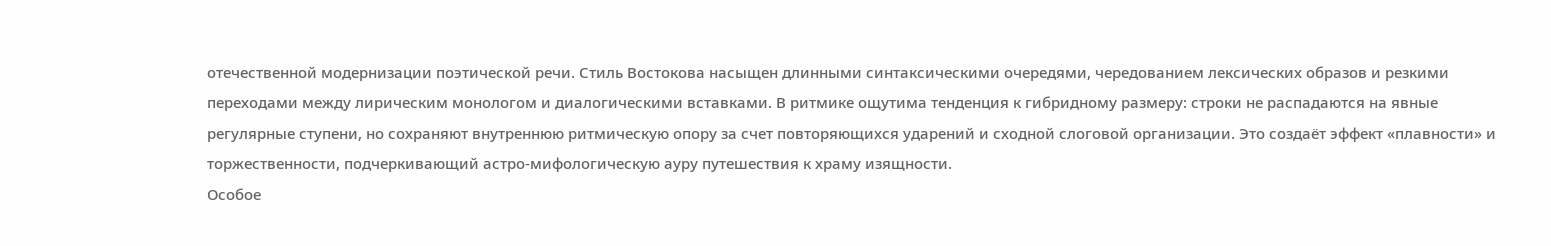отечественной модернизации поэтической речи. Стиль Востокова насыщен длинными синтаксическими очередями, чередованием лексических образов и резкими переходами между лирическим монологом и диалогическими вставками. В ритмике ощутима тенденция к гибридному размеру: строки не распадаются на явные регулярные ступени, но сохраняют внутреннюю ритмическую опору за счет повторяющихся ударений и сходной слоговой организации. Это создаёт эффект «плавности» и торжественности, подчеркивающий астро-мифологическую ауру путешествия к храму изящности.
Особое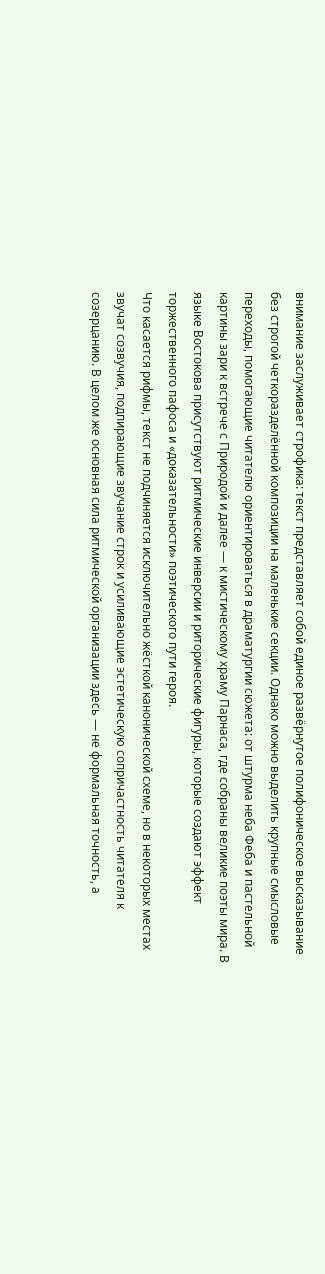внимание заслуживает строфика: текст представляет собой единое развёрнутое полифоническое высказывание без строгой четкоразделённой композиции на маленькие секции. Однако можно выделить крупные смысловые переходы, помогающие читателю ориентироваться в драматургии сюжета: от штурма неба Феба и пастельной картины зари к встрече с Природой и далее — к мистическому храму Парнаса, где собраны великие поэты мира. В языке Востокова присутствуют ритмические инверсии и риторические фигуры, которые создают эффект торжественного пафоса и «доказательности» поэтического пути героя.
Что касается рифмы, текст не подчиняется исключительно жёсткой канонической схеме, но в некоторых местах звучат созвучия, подпирающие звучание строк и усиливающие эстетическую сопричастность читателя к созерцанию. В целом же основная сила ритмической организации здесь — не формальная точность, а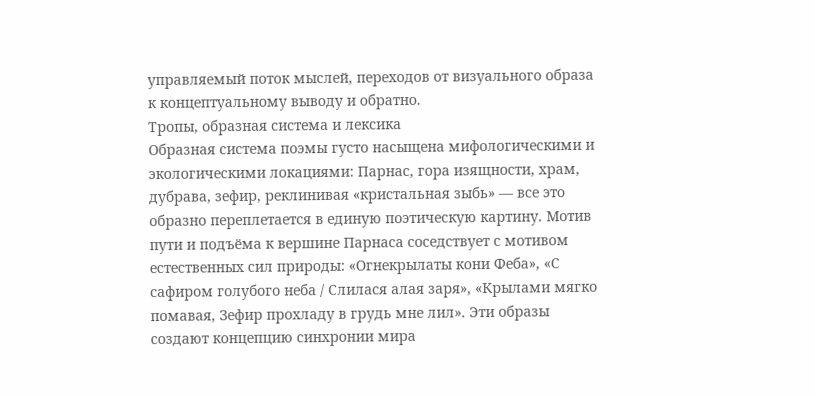управляемый поток мыслей, переходов от визуального образа к концептуальному выводу и обратно.
Тропы, образная система и лексика
Образная система поэмы густо насыщена мифологическими и экологическими локациями: Парнас, гора изящности, храм, дубрава, зефир, реклинивая «кристальная зыбь» — все это образно переплетается в единую поэтическую картину. Мотив пути и подъёма к вершине Парнаса соседствует с мотивом естественных сил природы: «Огнекрылаты кони Феба», «С сафиром голубого неба / Слилася алая заря», «Крылами мягко помавая, Зефир прохладу в грудь мне лил». Эти образы создают концепцию синхронии мира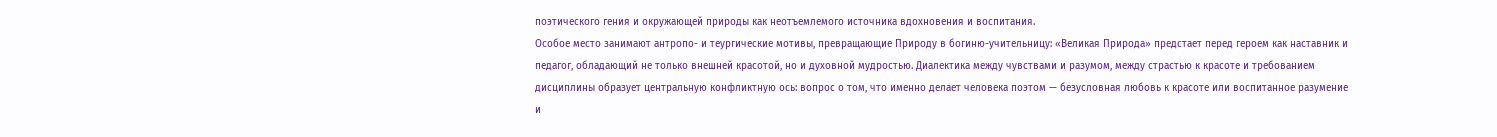поэтического гения и окружающей природы как неотъемлемого источника вдохновения и воспитания.
Особое место занимают антропо- и теургические мотивы, превращающие Природу в богиню-учительницу: «Великая Природа» предстает перед героем как наставник и педагог, обладающий не только внешней красотой, но и духовной мудростью. Диалектика между чувствами и разумом, между страстью к красоте и требованием дисциплины образует центральную конфликтную ось: вопрос о том, что именно делает человека поэтом — безусловная любовь к красоте или воспитанное разумение и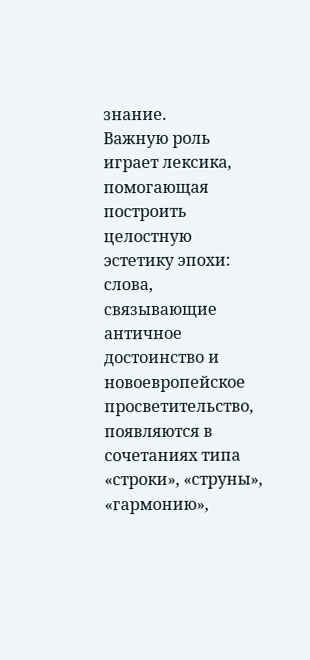знание.
Важную роль играет лексика, помогающая построить целостную эстетику эпохи: слова, связывающие античное достоинство и новоевропейское просветительство, появляются в сочетаниях типа «строки», «струны», «гармонию»,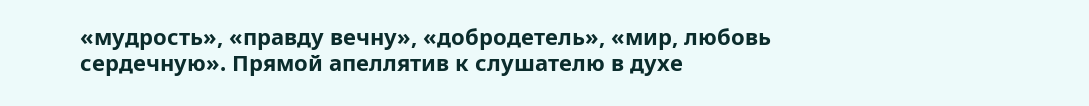«мудрость», «правду вечну», «добродетель», «мир, любовь сердечную». Прямой апеллятив к слушателю в духе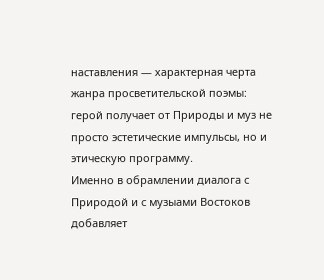наставления — характерная черта жанра просветительской поэмы: герой получает от Природы и муз не просто эстетические импульсы, но и этическую программу.
Именно в обрамлении диалога с Природой и с музыами Востоков добавляет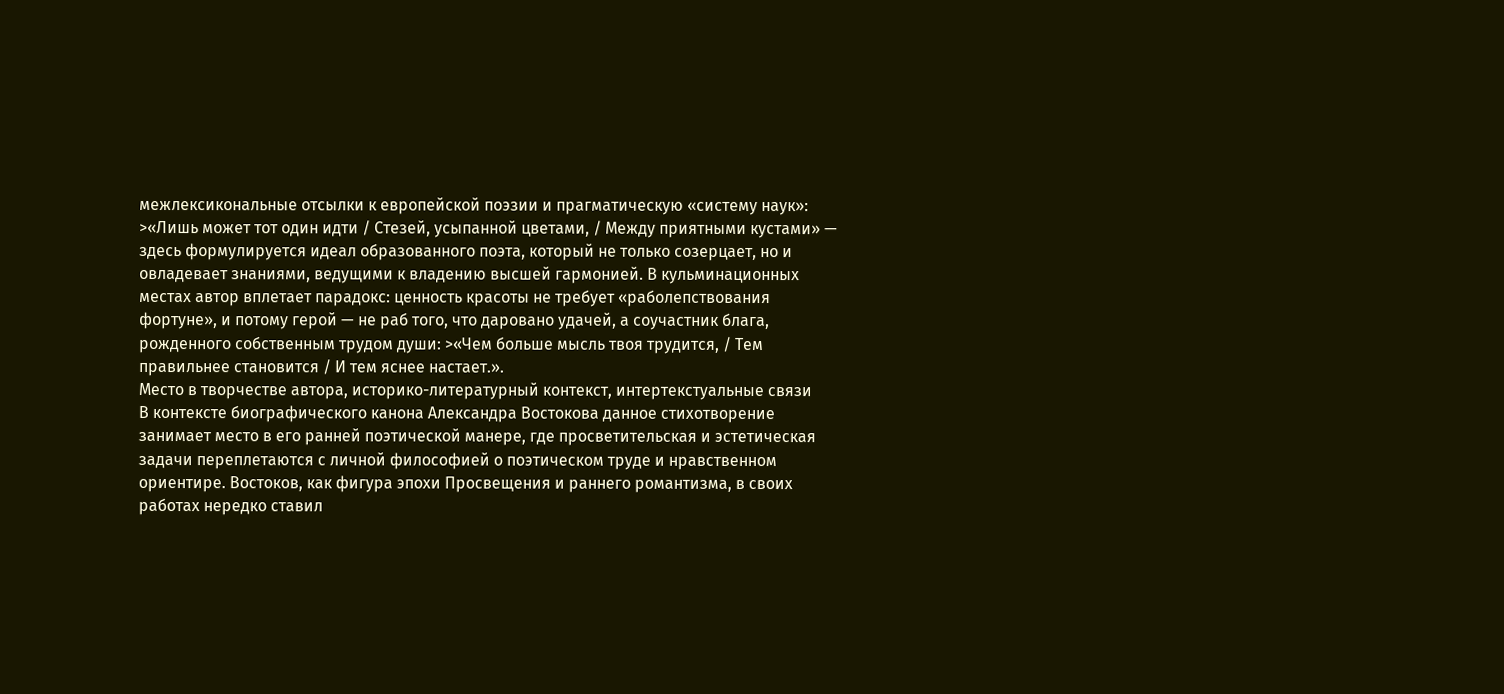межлексикональные отсылки к европейской поэзии и прагматическую «систему наук»: >«Лишь может тот один идти / Стезей, усыпанной цветами, / Между приятными кустами» — здесь формулируется идеал образованного поэта, который не только созерцает, но и овладевает знаниями, ведущими к владению высшей гармонией. В кульминационных местах автор вплетает парадокс: ценность красоты не требует «раболепствования фортуне», и потому герой — не раб того, что даровано удачей, а соучастник блага, рожденного собственным трудом души: >«Чем больше мысль твоя трудится, / Тем правильнее становится / И тем яснее настает.».
Место в творчестве автора, историко-литературный контекст, интертекстуальные связи
В контексте биографического канона Александра Востокова данное стихотворение занимает место в его ранней поэтической манере, где просветительская и эстетическая задачи переплетаются с личной философией о поэтическом труде и нравственном ориентире. Востоков, как фигура эпохи Просвещения и раннего романтизма, в своих работах нередко ставил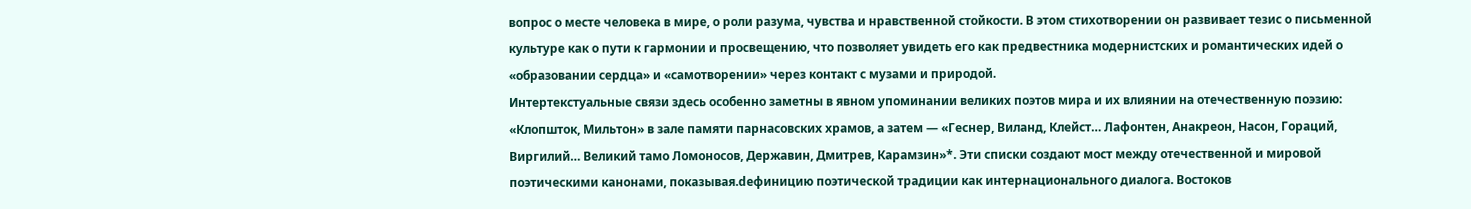вопрос о месте человека в мире, о роли разума, чувства и нравственной стойкости. В этом стихотворении он развивает тезис о письменной культуре как о пути к гармонии и просвещению, что позволяет увидеть его как предвестника модернистских и романтических идей о «образовании сердца» и «самотворении» через контакт с музами и природой.
Интертекстуальные связи здесь особенно заметны в явном упоминании великих поэтов мира и их влиянии на отечественную поэзию: «Клопшток, Мильтон» в зале памяти парнасовских храмов, а затем — «Геснер, Виланд, Клейст… Лафонтен, Анакреон, Насон, Гораций, Виргилий… Великий тамо Ломоносов, Державин, Дмитрев, Карамзин»*. Эти списки создают мост между отечественной и мировой поэтическими канонами, показывая.deфиницию поэтической традиции как интернационального диалога. Востоков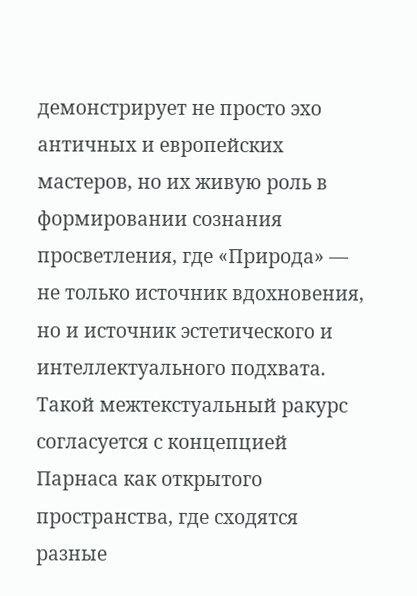демонстрирует не просто эхо античных и европейских мастеров, но их живую роль в формировании сознания просветления, где «Природа» — не только источник вдохновения, но и источник эстетического и интеллектуального подхвата. Такой межтекстуальный ракурс согласуется с концепцией Парнаса как открытого пространства, где сходятся разные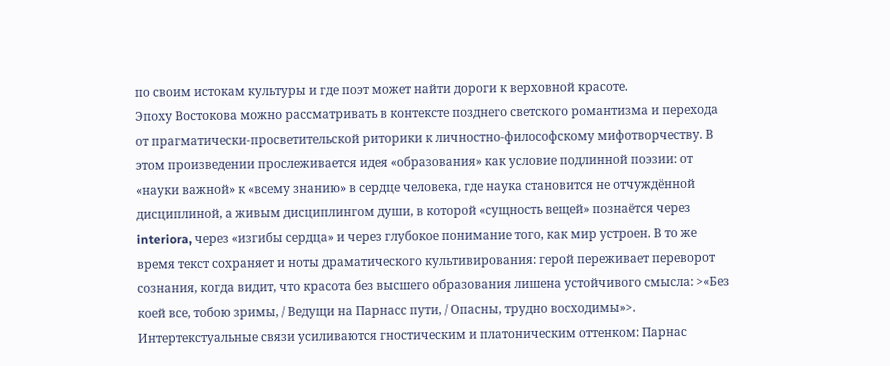по своим истокам культуры и где поэт может найти дороги к верховной красоте.
Эпоху Востокова можно рассматривать в контексте позднего светского романтизма и перехода от прагматически‑просветительской риторики к личностно‑философскому мифотворчеству. В этом произведении прослеживается идея «образования» как условие подлинной поэзии: от «науки важной» к «всему знанию» в сердце человека, где наука становится не отчуждённой дисциплиной, а живым дисциплингом души, в которой «сущность вещей» познаётся через interiora, через «изгибы сердца» и через глубокое понимание того, как мир устроен. В то же время текст сохраняет и ноты драматического культивирования: герой переживает переворот сознания, когда видит, что красота без высшего образования лишена устойчивого смысла: >«Без коей все, тобою зримы, / Ведущи на Парнасс пути, / Опасны, трудно восходимы»>.
Интертекстуальные связи усиливаются гностическим и платоническим оттенком: Парнас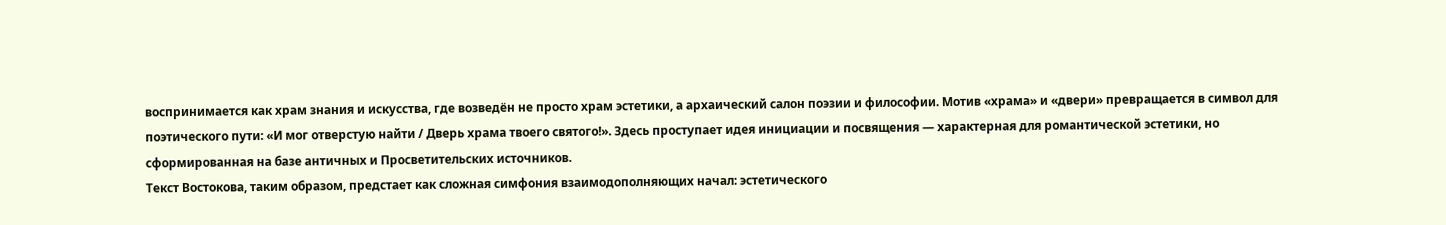воспринимается как храм знания и искусства, где возведён не просто храм эстетики, а архаический салон поэзии и философии. Мотив «храма» и «двери» превращается в символ для поэтического пути: «И мог отверстую найти / Дверь храма твоего святого!». Здесь проступает идея инициации и посвящения — характерная для романтической эстетики, но сформированная на базе античных и Просветительских источников.
Текст Востокова, таким образом, предстает как сложная симфония взаимодополняющих начал: эстетического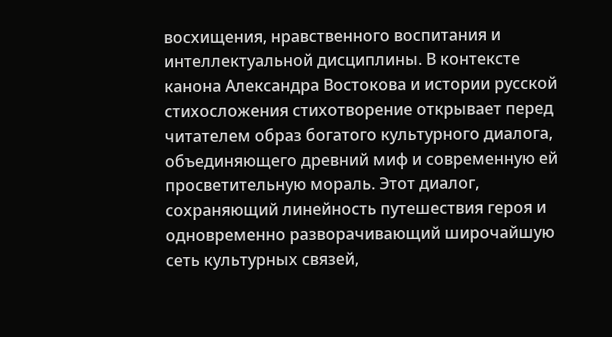восхищения, нравственного воспитания и интеллектуальной дисциплины. В контексте канона Александра Востокова и истории русской стихосложения стихотворение открывает перед читателем образ богатого культурного диалога, объединяющего древний миф и современную ей просветительную мораль. Этот диалог, сохраняющий линейность путешествия героя и одновременно разворачивающий широчайшую сеть культурных связей,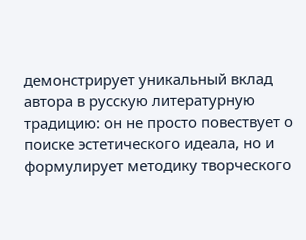демонстрирует уникальный вклад автора в русскую литературную традицию: он не просто повествует о поиске эстетического идеала, но и формулирует методику творческого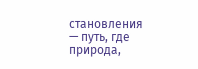становления — путь, где природа,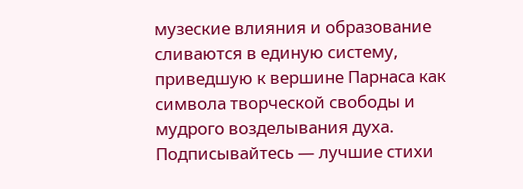музеские влияния и образование сливаются в единую систему, приведшую к вершине Парнаса как символа творческой свободы и мудрого возделывания духа.
Подписывайтесь — лучшие стихи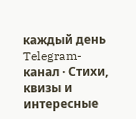каждый день
Telegram-канал · Стихи, квизы и интересные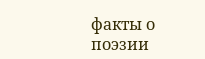факты о поэзии